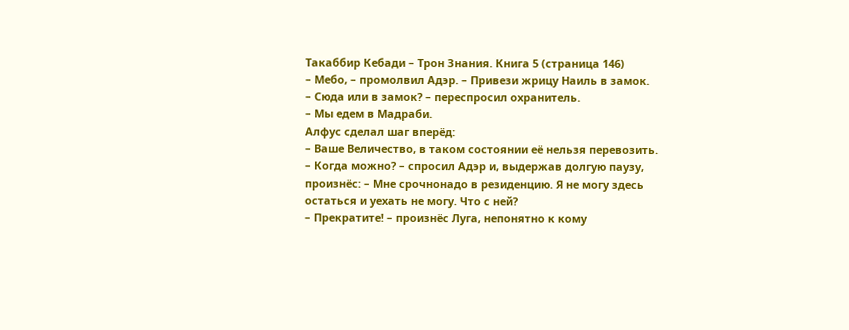Такаббир Кебади – Трон Знания. Книга 5 (страница 146)
– Мебо, – промолвил Адэр. – Привези жрицу Наиль в замок.
– Сюда или в замок? – переспросил охранитель.
– Мы едем в Мадраби.
Алфус сделал шаг вперёд:
– Ваше Величество, в таком состоянии её нельзя перевозить.
– Когда можно? – спросил Адэр и, выдержав долгую паузу, произнёс: – Мне срочнонадо в резиденцию. Я не могу здесь остаться и уехать не могу. Что с ней?
– Прекратите! – произнёс Луга, непонятно к кому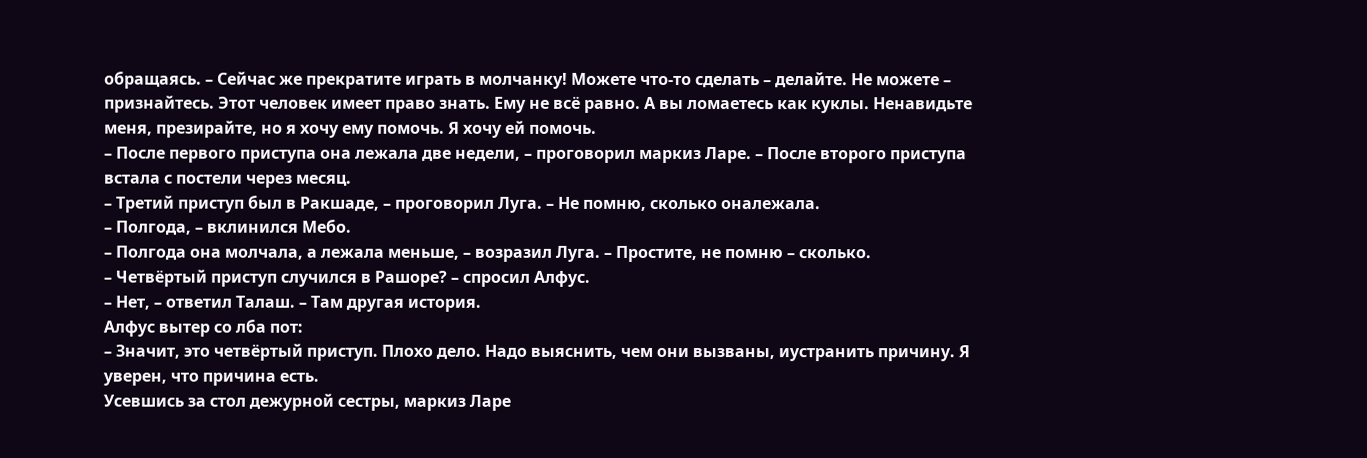обращаясь. – Сейчас же прекратите играть в молчанку! Можете что-то сделать – делайте. Не можете – признайтесь. Этот человек имеет право знать. Ему не всё равно. А вы ломаетесь как куклы. Ненавидьте меня, презирайте, но я хочу ему помочь. Я хочу ей помочь.
– После первого приступа она лежала две недели, – проговорил маркиз Ларе. – После второго приступа встала с постели через месяц.
– Третий приступ был в Ракшаде, – проговорил Луга. – Не помню, сколько оналежала.
– Полгода, – вклинился Мебо.
– Полгода она молчала, а лежала меньше, – возразил Луга. – Простите, не помню – сколько.
– Четвёртый приступ случился в Рашоре? – спросил Алфус.
– Нет, – ответил Талаш. – Там другая история.
Алфус вытер со лба пот:
– Значит, это четвёртый приступ. Плохо дело. Надо выяснить, чем они вызваны, иустранить причину. Я уверен, что причина есть.
Усевшись за стол дежурной сестры, маркиз Ларе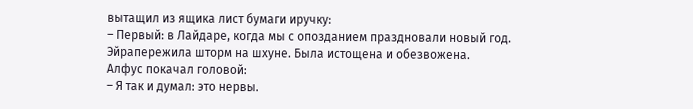вытащил из ящика лист бумаги иручку:
– Первый: в Лайдаре, когда мы с опозданием праздновали новый год. Эйрапережила шторм на шхуне. Была истощена и обезвожена.
Алфус покачал головой:
– Я так и думал: это нервы.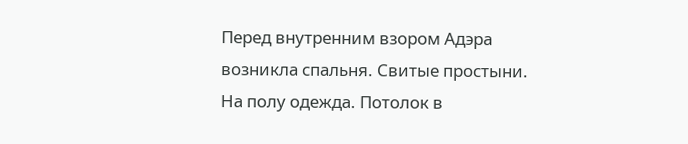Перед внутренним взором Адэра возникла спальня. Свитые простыни. На полу одежда. Потолок в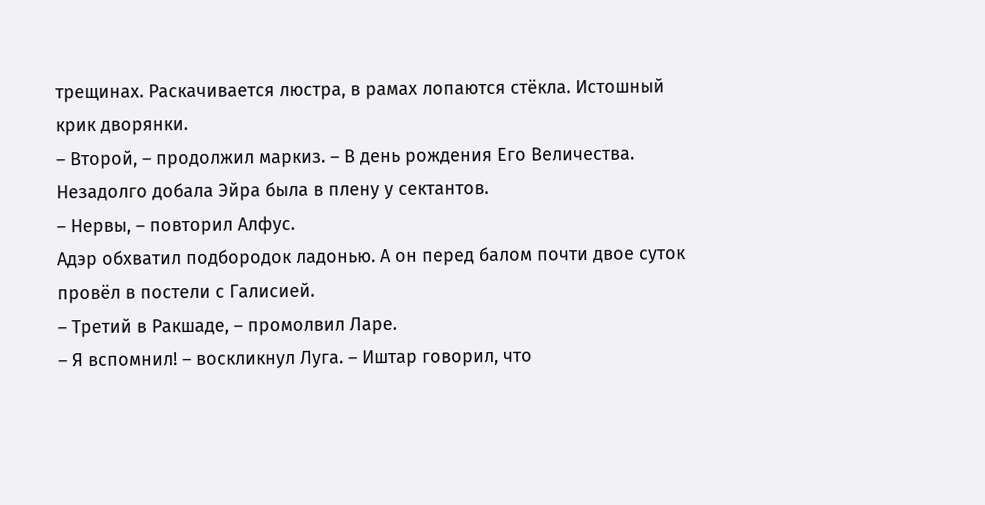трещинах. Раскачивается люстра, в рамах лопаются стёкла. Истошный крик дворянки.
– Второй, – продолжил маркиз. – В день рождения Его Величества. Незадолго добала Эйра была в плену у сектантов.
– Нервы, – повторил Алфус.
Адэр обхватил подбородок ладонью. А он перед балом почти двое суток провёл в постели с Галисией.
– Третий в Ракшаде, – промолвил Ларе.
– Я вспомнил! – воскликнул Луга. – Иштар говорил, что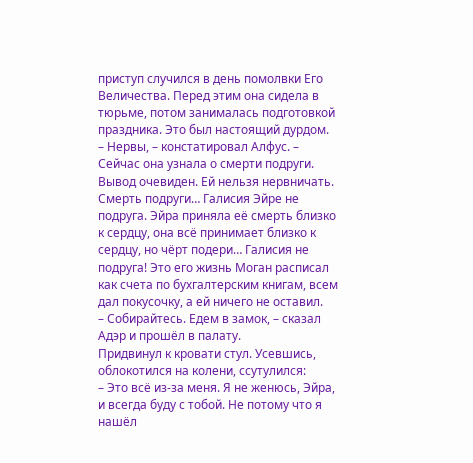приступ случился в день помолвки Его Величества. Перед этим она сидела в тюрьме, потом занималась подготовкой праздника. Это был настоящий дурдом.
– Нервы, – констатировал Алфус. – Сейчас она узнала о смерти подруги. Вывод очевиден. Ей нельзя нервничать.
Смерть подруги… Галисия Эйре не подруга. Эйра приняла её смерть близко к сердцу, она всё принимает близко к сердцу, но чёрт подери… Галисия не подруга! Это его жизнь Моган расписал как счета по бухгалтерским книгам, всем дал покусочку, а ей ничего не оставил.
– Собирайтесь. Едем в замок, – сказал Адэр и прошёл в палату.
Придвинул к кровати стул. Усевшись, облокотился на колени, ссутулился:
– Это всё из-за меня. Я не женюсь, Эйра, и всегда буду с тобой. Не потому что я нашёл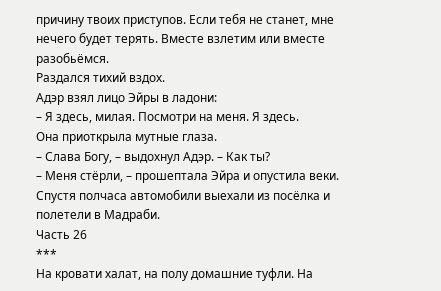причину твоих приступов. Если тебя не станет, мне нечего будет терять. Вместе взлетим или вместе разобьёмся.
Раздался тихий вздох.
Адэр взял лицо Эйры в ладони:
– Я здесь, милая. Посмотри на меня. Я здесь.
Она приоткрыла мутные глаза.
– Слава Богу, – выдохнул Адэр. – Как ты?
– Меня стёрли, – прошептала Эйра и опустила веки.
Спустя полчаса автомобили выехали из посёлка и полетели в Мадраби.
Часть 26
***
На кровати халат, на полу домашние туфли. На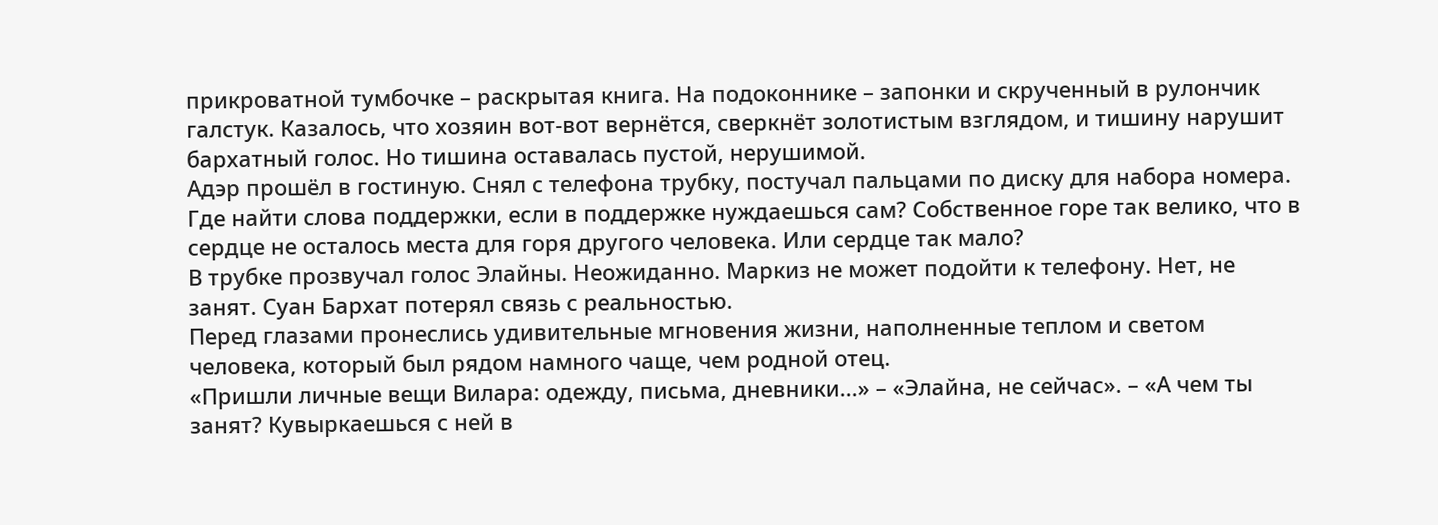прикроватной тумбочке – раскрытая книга. На подоконнике – запонки и скрученный в рулончик галстук. Казалось, что хозяин вот-вот вернётся, сверкнёт золотистым взглядом, и тишину нарушит бархатный голос. Но тишина оставалась пустой, нерушимой.
Адэр прошёл в гостиную. Снял с телефона трубку, постучал пальцами по диску для набора номера. Где найти слова поддержки, если в поддержке нуждаешься сам? Собственное горе так велико, что в сердце не осталось места для горя другого человека. Или сердце так мало?
В трубке прозвучал голос Элайны. Неожиданно. Маркиз не может подойти к телефону. Нет, не занят. Суан Бархат потерял связь с реальностью.
Перед глазами пронеслись удивительные мгновения жизни, наполненные теплом и светом человека, который был рядом намного чаще, чем родной отец.
«Пришли личные вещи Вилара: одежду, письма, дневники...» – «Элайна, не сейчас». – «А чем ты занят? Кувыркаешься с ней в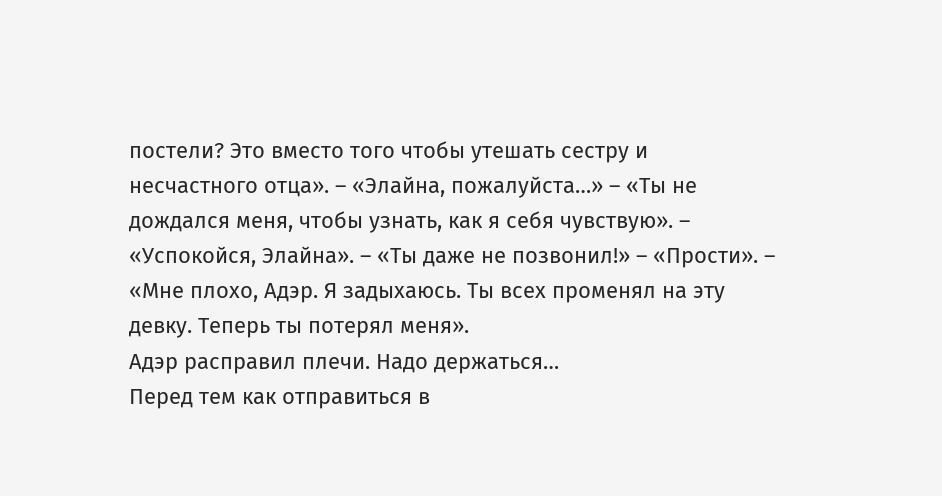постели? Это вместо того чтобы утешать сестру и несчастного отца». – «Элайна, пожалуйста…» – «Ты не дождался меня, чтобы узнать, как я себя чувствую». – «Успокойся, Элайна». – «Ты даже не позвонил!» – «Прости». – «Мне плохо, Адэр. Я задыхаюсь. Ты всех променял на эту девку. Теперь ты потерял меня».
Адэр расправил плечи. Надо держаться…
Перед тем как отправиться в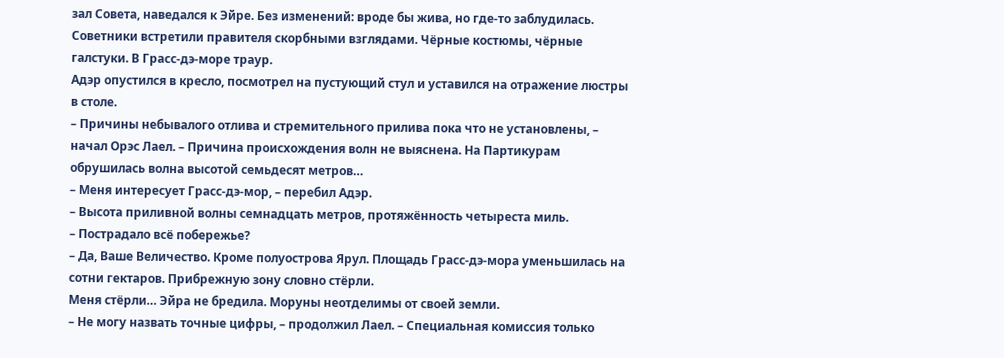зал Совета, наведался к Эйре. Без изменений: вроде бы жива, но где-то заблудилась.
Советники встретили правителя скорбными взглядами. Чёрные костюмы, чёрные галстуки. В Грасс-дэ-море траур.
Адэр опустился в кресло, посмотрел на пустующий стул и уставился на отражение люстры в столе.
– Причины небывалого отлива и стремительного прилива пока что не установлены, – начал Орэс Лаел. – Причина происхождения волн не выяснена. На Партикурам обрушилась волна высотой семьдесят метров…
– Меня интересует Грасс-дэ-мор, – перебил Адэр.
– Высота приливной волны семнадцать метров, протяжённость четыреста миль.
– Пострадало всё побережье?
– Да, Ваше Величество. Кроме полуострова Ярул. Площадь Грасс-дэ-мора уменьшилась на сотни гектаров. Прибрежную зону словно стёрли.
Меня стёрли… Эйра не бредила. Моруны неотделимы от своей земли.
– Не могу назвать точные цифры, – продолжил Лаел. – Специальная комиссия только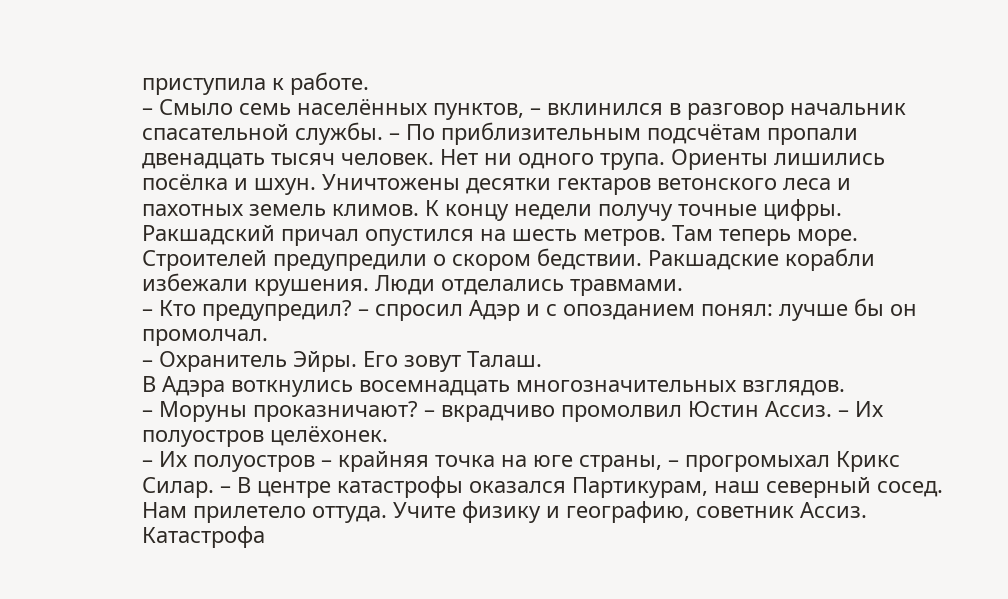приступила к работе.
– Смыло семь населённых пунктов, – вклинился в разговор начальник спасательной службы. – По приблизительным подсчётам пропали двенадцать тысяч человек. Нет ни одного трупа. Ориенты лишились посёлка и шхун. Уничтожены десятки гектаров ветонского леса и пахотных земель климов. К концу недели получу точные цифры. Ракшадский причал опустился на шесть метров. Там теперь море. Строителей предупредили о скором бедствии. Ракшадские корабли избежали крушения. Люди отделались травмами.
– Кто предупредил? – спросил Адэр и с опозданием понял: лучше бы он промолчал.
– Охранитель Эйры. Его зовут Талаш.
В Адэра воткнулись восемнадцать многозначительных взглядов.
– Моруны проказничают? – вкрадчиво промолвил Юстин Ассиз. – Их полуостров целёхонек.
– Их полуостров – крайняя точка на юге страны, – прогромыхал Крикс Силар. – В центре катастрофы оказался Партикурам, наш северный сосед. Нам прилетело оттуда. Учите физику и географию, советник Ассиз.
Катастрофа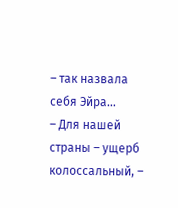– так назвала себя Эйра…
– Для нашей страны – ущерб колоссальный, –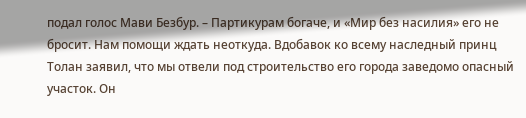подал голос Мави Безбур. – Партикурам богаче, и «Мир без насилия» его не бросит. Нам помощи ждать неоткуда. Вдобавок ко всему наследный принц Толан заявил, что мы отвели под строительство его города заведомо опасный участок. Он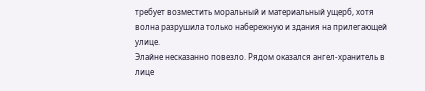требует возместить моральный и материальный ущерб, хотя волна разрушила только набережную и здания на прилегающей улице.
Элайне несказанно повезло. Рядом оказался ангел-хранитель в лице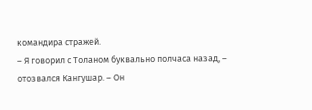командира стражей.
– Я говорил с Толаном буквально полчаса назад, – отозвался Кангушар. – Он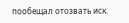пообещал отозвать иск.